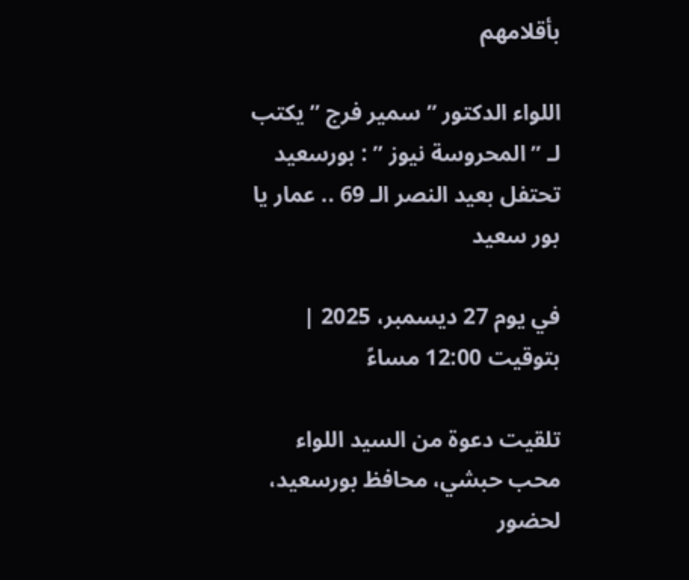بأقلامهم

اللواء الدكتور ” سمير فرج ” يكتب لـ ” المحروسة نيوز ” : بورسعيد تحتفل بعيد النصر الـ 69 .. عمار يا بور سعيد

في يوم 27 ديسمبر، 2025 | بتوقيت 12:00 مساءً

تلقيت دعوة من السيد اللواء محب حبشي، محافظ بورسعيد، لحضور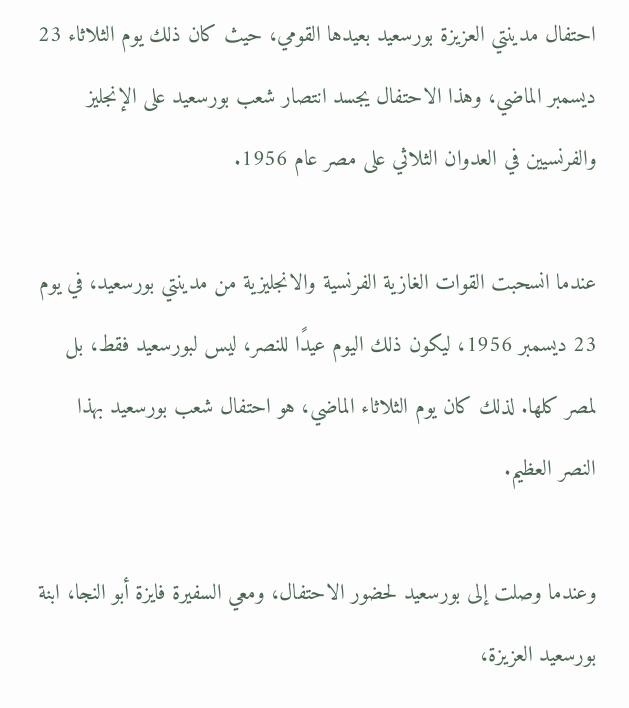احتفال مدينتي العزيزة بورسعيد بعيدها القومي، حيث كان ذلك يوم الثلاثاء 23 ديسمبر الماضي، وهذا الاحتفال يجسد انتصار شعب بورسعيد على الإنجليز والفرنسيين في العدوان الثلاثي على مصر عام 1956.

عندما انسحبت القوات الغازية الفرنسية والانجليزية من مدينتي بورسعيد، في يوم 23 ديسمبر 1956، ليكون ذلك اليوم عيدًا للنصر، ليس لبورسعيد فقط، بل لمصر كلها. لذلك كان يوم الثلاثاء الماضي، هو احتفال شعب بورسعيد بهذا النصر العظيم.

وعندما وصلت إلى بورسعيد لحضور الاحتفال، ومعي السفيرة فايزة أبو النجا، ابنة بورسعيد العزيزة،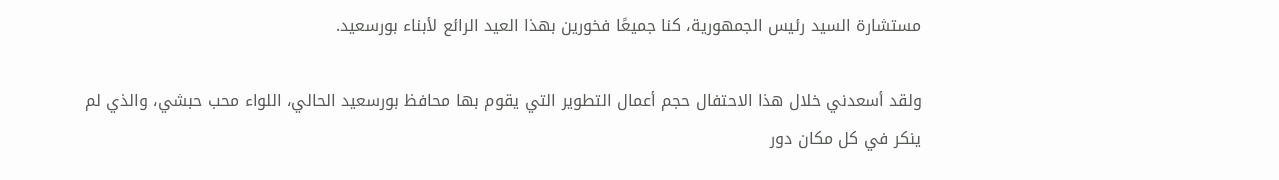مستشارة السيد رئيس الجمهورية، كنا جميعًا فخورين بهذا العيد الرائع لأبناء بورسعيد.

ولقد أسعدني خلال هذا الاحتفال حجم أعمال التطوير التي يقوم بها محافظ بورسعيد الحالي، اللواء محب حبشي، والذي لم ينكر في كل مكان دور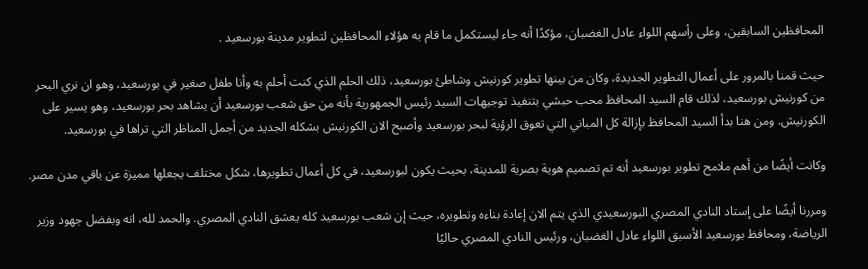المحافظين السابقين، وعلى رأسهم اللواء عادل الغضبان، مؤكدًا أنه جاء ليستكمل ما قام به هؤلاء المحافظين لتطوير مدينة بورسعيد .

حيث قمنا بالمرور على أعمال التطوير الجديدة، وكان من بينها تطوير كورنيش وشاطئ بورسعيد، ذلك الحلم الذي كنت أحلم به وأنا طفل صغير في بورسعيد، وهو ان نري البحر من كورنيش بورسعيد، لذلك قام السيد المحافظ محب حبشي بتنفيذ توجيهات السيد رئيس الجمهورية بأنه من حق شعب بورسعيد أن يشاهد بحر بورسعيد، وهو يسير على الكورنيش. ومن هنا بدأ السيد المحافظ بإزالة كل المباني التي تعوق الرؤية لبحر بورسعيد وأصبح الان الكورنيش بشكله الجديد من أجمل المناظر التي تراها في بورسعيد.

وكانت أيضًا من أهم ملامح تطوير بورسعيد أنه تم تصميم هوية بصرية للمدينة، بحيث يكون لبورسعيد، في كل أعمال تطويرها، شكل مختلف يجعلها مميزة عن باقي مدن مصر.

ومررنا أيضًا على إستاد النادي المصري البورسعيدي الذي يتم الان إعادة بناءه وتطويره، حيث إن شعب بورسعيد كله يعشق النادي المصري. والحمد لله، انه وبفضل جهود وزير الرياضة، ومحافظ بورسعيد الأسبق اللواء عادل الغضبان، ورئيس النادي المصري حاليًا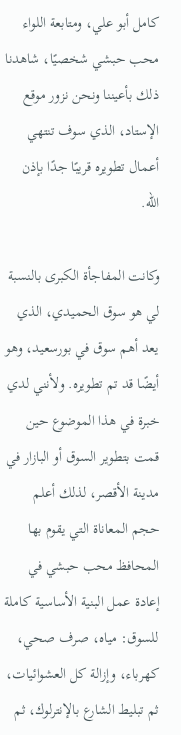كامل أبو علي، ومتابعة اللواء محب حبشي شخصيًا، شاهدنا ذلك بأعيننا ونحن نزور موقع الإستاد، الذي سوف تنتهي أعمال تطويره قريبًا جدًا بإذن الله.

وكانت المفاجأة الكبرى بالنسبة لي هو سوق الحميدي، الذي يعد أهم سوق في بورسعيد، وهو أيضًا قد تم تطويره. ولأنني لدي خبرة في هذا الموضوع حين قمت بتطوير السوق أو البازار في مدينة الأقصر، لذلك أعلم حجم المعاناة التي يقوم بها المحافظ محب حبشي في إعادة عمل البنية الأساسية كاملة للسوق: مياه، صرف صحي، كهرباء، وإزالة كل العشوائيات، ثم تبليط الشارع بالإنترلوك، ثم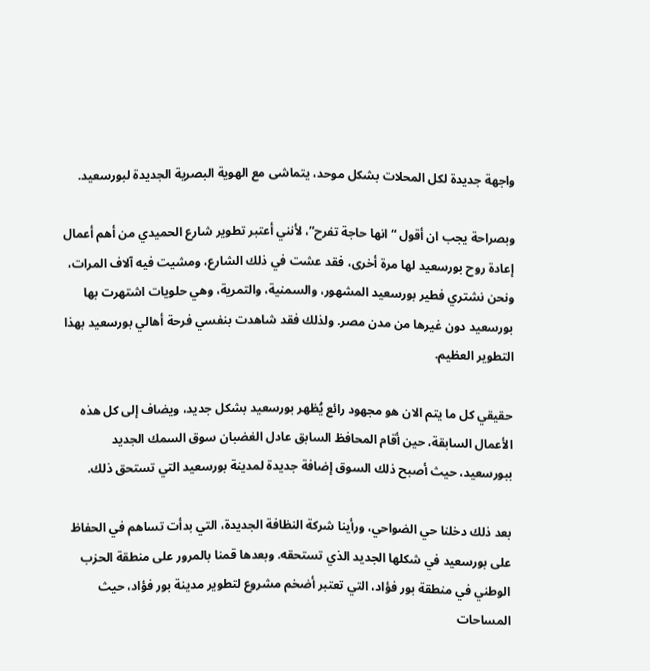واجهة جديدة لكل المحلات بشكل موحد، يتماشى مع الهوية البصرية الجديدة لبورسعيد.

وبصراحة يجب ان أقول “انها حاجة تفرح”، لأنني أعتبر تطوير شارع الحميدي من أهم أعمال إعادة روح بورسعيد لها مرة أخرى، فقد عشت في ذلك الشارع، ومشيت فيه آلاف المرات، ونحن نشتري فطير بورسعيد المشهور، والسمنية، والتمرية، وهي حلويات اشتهرت بها بورسعيد دون غيرها من مدن مصر. ولذلك فقد شاهدت بنفسي فرحة أهالي بورسعيد بهذا التطوير العظيم.

حقيقي كل ما يتم الان هو مجهود رائع يُظهر بورسعيد بشكل جديد، ويضاف إلى كل هذه الأعمال السابقة، حين أقام المحافظ السابق عادل الغضبان سوق السمك الجديد ببورسعيد، حيث أصبح ذلك السوق إضافة جديدة لمدينة بورسعيد التي تستحق ذلك.

بعد ذلك دخلنا حي الضواحي، ورأينا شركة النظافة الجديدة، التي بدأت تساهم في الحفاظ على بورسعيد في شكلها الجديد الذي تستحقه. وبعدها قمنا بالمرور على منطقة الحزب الوطني في منطقة بور فؤاد، التي تعتبر أضخم مشروع لتطوير مدينة بور فؤاد، حيث المساحات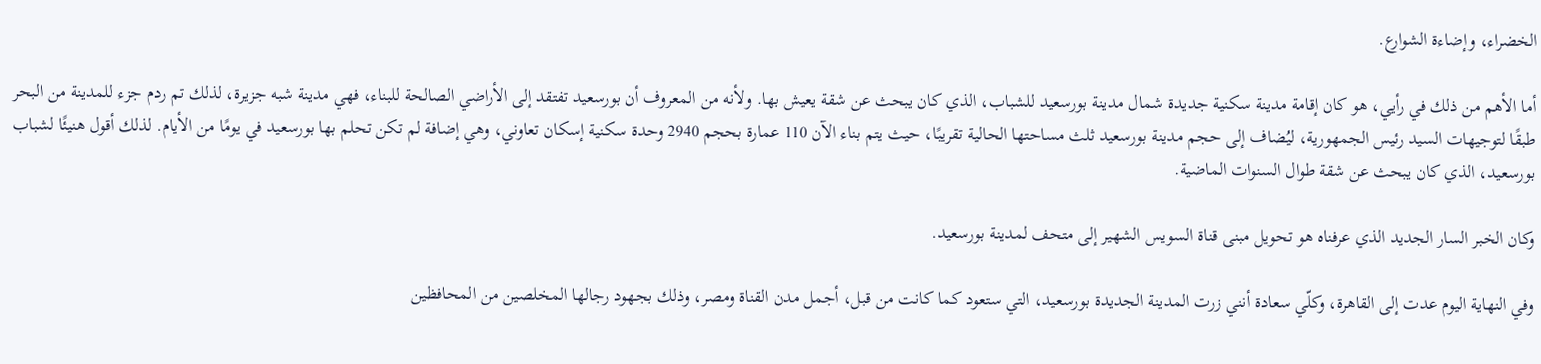الخضراء، وإضاءة الشوارع.

أما الأهم من ذلك في رأيي، هو كان إقامة مدينة سكنية جديدة شمال مدينة بورسعيد للشباب، الذي كان يبحث عن شقة يعيش بها. ولأنه من المعروف أن بورسعيد تفتقد إلى الأراضي الصالحة للبناء، فهي مدينة شبه جزيرة، لذلك تم ردم جزء للمدينة من البحر طبقًا لتوجيهات السيد رئيس الجمهورية، ليُضاف إلى حجم مدينة بورسعيد ثلث مساحتها الحالية تقريبًا، حيث يتم بناء الآن 110 عمارة بحجم 2940 وحدة سكنية إسكان تعاوني، وهي إضافة لم تكن تحلم بها بورسعيد في يومًا من الأيام. لذلك أقول هنيئًا لشباب بورسعيد، الذي كان يبحث عن شقة طوال السنوات الماضية.

وكان الخبر السار الجديد الذي عرفناه هو تحويل مبنى قناة السويس الشهير إلى متحف لمدينة بورسعيد.

وفي النهاية اليوم عدت إلى القاهرة، وكلّي سعادة أنني زرت المدينة الجديدة بورسعيد، التي ستعود كما كانت من قبل، أجمل مدن القناة ومصر، وذلك بجهود رجالها المخلصين من المحافظين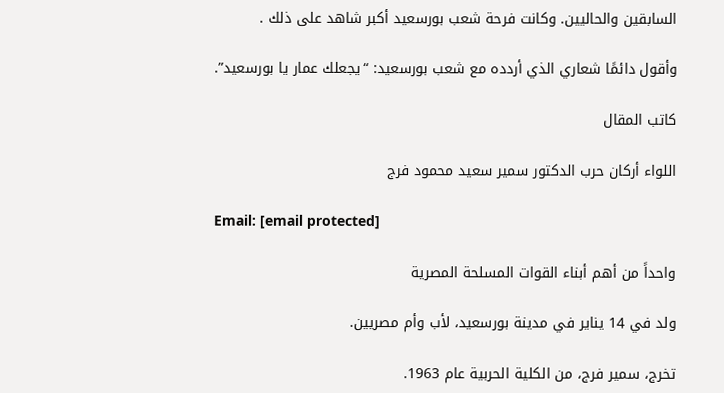السابقين والحاليين. وكانت فرحة شعب بورسعيد أكبر شاهد على ذلك .

وأقول دائمًا شعاري الذي أردده مع شعب بورسعيد: “يجعلك عمار يا بورسعيد”.

كاتب المقال

اللواء أركان حرب الدكتور سمير سعيد محمود فرج

Email: [email protected]

واحداً من أهم أبناء القوات المسلحة المصرية

ولد في 14 يناير في مدينة بورسعيد، لأب وأم مصريين.

تخرج، سمير فرج، من الكلية الحربية عام 1963.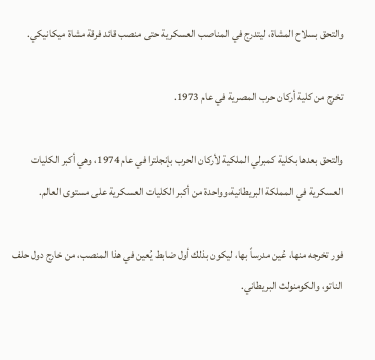والتحق بسلاح المشاة، ليتدرج في المناصب العسكرية حتى منصب قائد فرقة مشاة ميكانيكي.

تخرج من كلية أركان حرب المصرية في عام 1973.

والتحق بعدها بكلية كمبرلي الملكية لأركان الحرب بإنجلترا في عام 1974، وهي أكبر الكليات العسكرية في المملكة البريطانية،وواحدة من أكبر الكليات العسكرية على مستوى العالم.

فور تخرجه منها، عُين مدرساً بها، ليكون بذلك أول ضابط يُعين في هذا المنصب، من خارج دول حلف الناتو، والكومنولث البريطاني.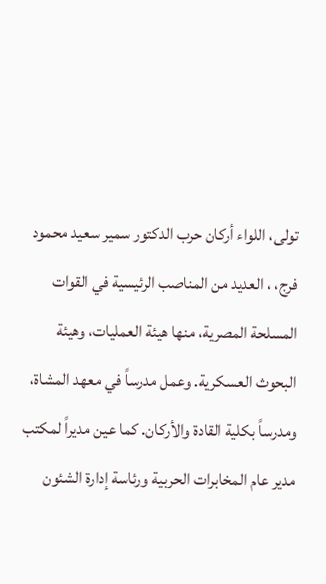تولى، اللواء أركان حرب الدكتور سمير سعيد محمود فرج، ، العديد من المناصب الرئيسية في القوات المسلحة المصرية، منها هيئة العمليات، وهيئة البحوث العسكرية. وعمل مدرساً في معهد المشاة، ومدرساً بكلية القادة والأركان. كما عين مديراً لمكتب مدير عام المخابرات الحربية ورئاسة إدارة الشئون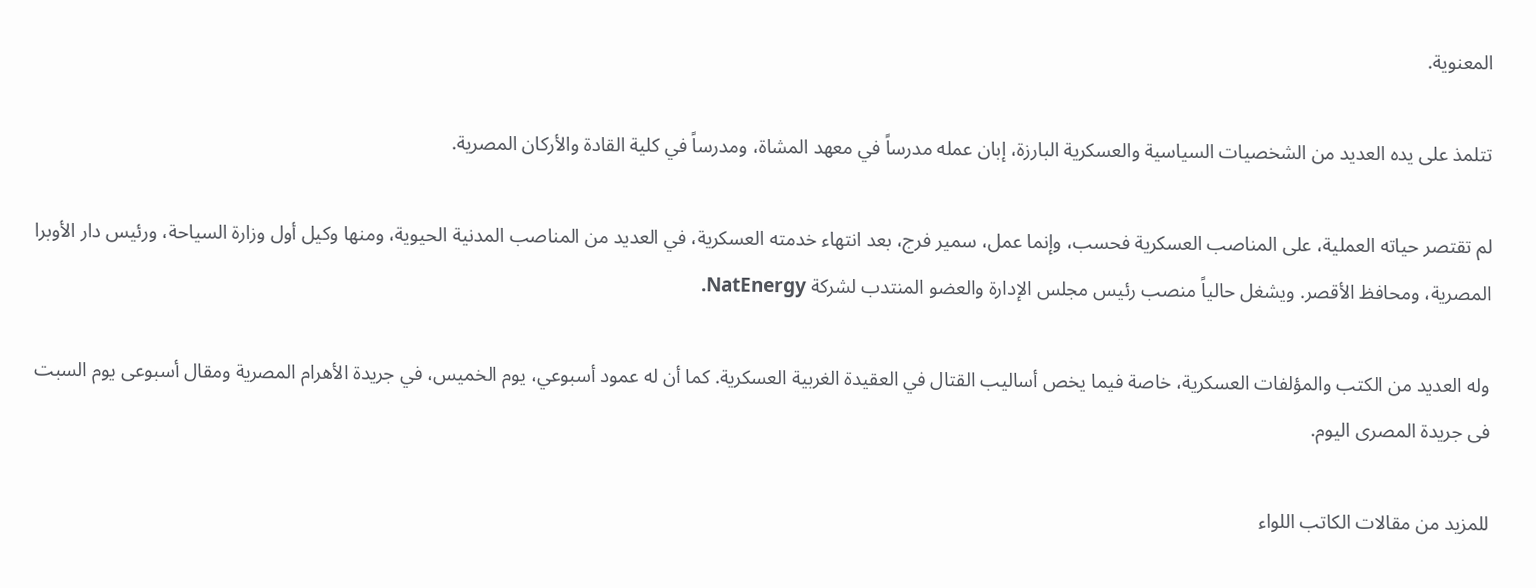المعنوية.

تتلمذ على يده العديد من الشخصيات السياسية والعسكرية البارزة، إبان عمله مدرساً في معهد المشاة، ومدرساً في كلية القادة والأركان المصرية.

لم تقتصر حياته العملية، على المناصب العسكرية فحسب، وإنما عمل، سمير فرج، بعد انتهاء خدمته العسكرية، في العديد من المناصب المدنية الحيوية، ومنها وكيل أول وزارة السياحة، ورئيس دار الأوبرا المصرية، ومحافظ الأقصر. ويشغل حالياً منصب رئيس مجلس الإدارة والعضو المنتدب لشركة NatEnergy.

وله العديد من الكتب والمؤلفات العسكرية، خاصة فيما يخص أساليب القتال في العقيدة الغربية العسكرية. كما أن له عمود أسبوعي، يوم الخميس، في جريدة الأهرام المصرية ومقال أسبوعى يوم السبت فى جريدة المصرى اليوم.

للمزيد من مقالات الكاتب اللواء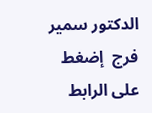الدكتور سمير فرج  إضغط على الرابط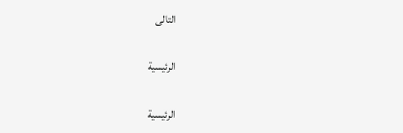التالى

الرئيسية

الرئيسية